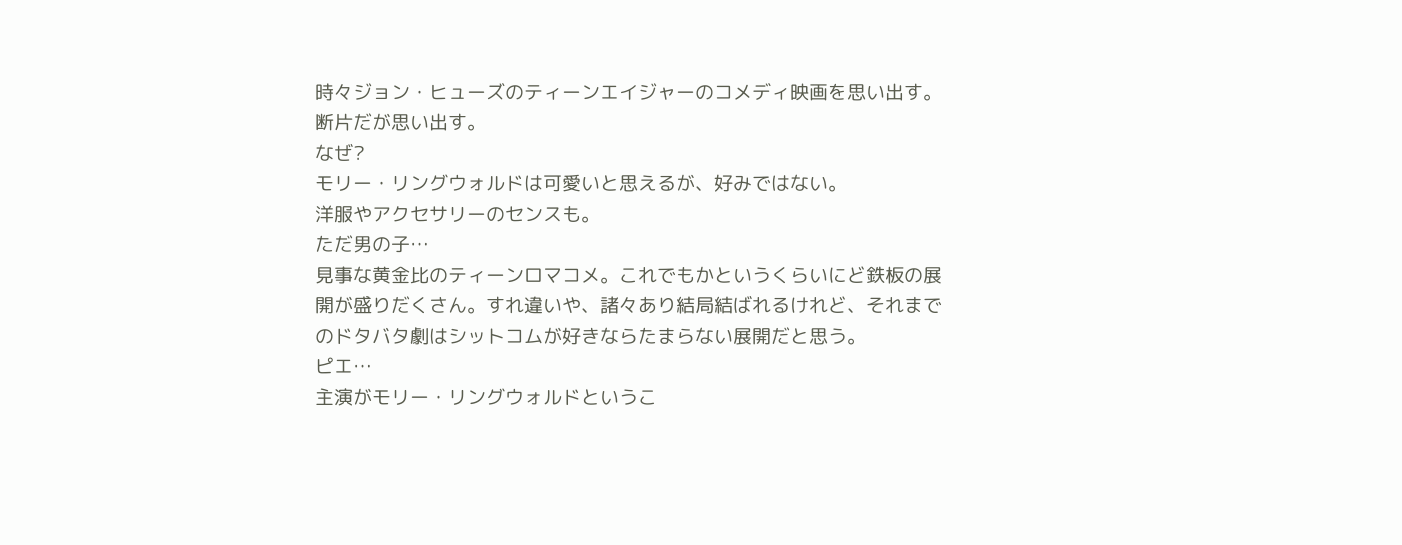時々ジョン・ヒューズのティーンエイジャーのコメディ映画を思い出す。
断片だが思い出す。
なぜ?
モリー・リングウォルドは可愛いと思えるが、好みではない。
洋服やアクセサリーのセンスも。
ただ男の子…
見事な黄金比のティーンロマコメ。これでもかというくらいにど鉄板の展開が盛りだくさん。すれ違いや、諸々あり結局結ばれるけれど、それまでのドタバタ劇はシットコムが好きならたまらない展開だと思う。
ピエ…
主演がモリー・リングウォルドというこ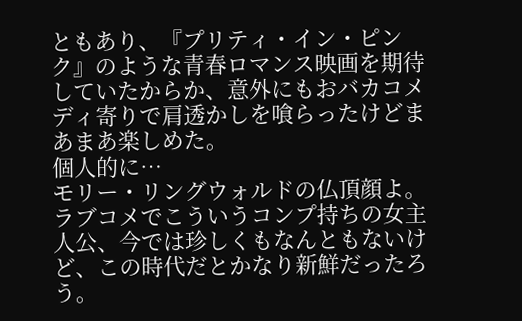ともあり、『プリティ・イン・ピンク』のような青春ロマンス映画を期待していたからか、意外にもおバカコメディ寄りで肩透かしを喰らったけどまあまあ楽しめた。
個人的に…
モリー・リングウォルドの仏頂顔よ。
ラブコメでこういうコンプ持ちの女主人公、今では珍しくもなんともないけど、この時代だとかなり新鮮だったろう。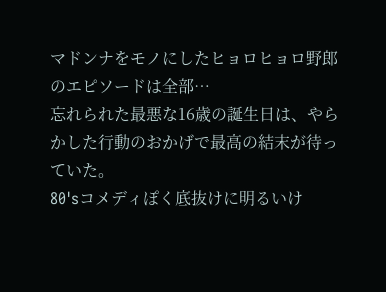マドンナをモノにしたヒョロヒョロ野郎のエピソードは全部…
忘れられた最悪な16歳の誕生日は、やらかした行動のおかげで最高の結末が待っていた。
80'sコメディぽく底抜けに明るいけ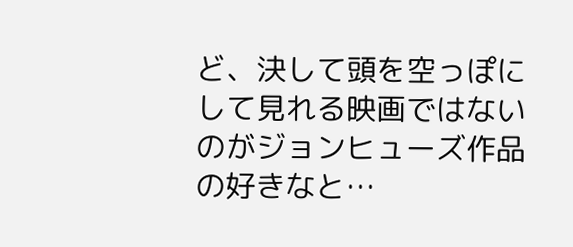ど、決して頭を空っぽにして見れる映画ではないのがジョンヒューズ作品の好きなと…